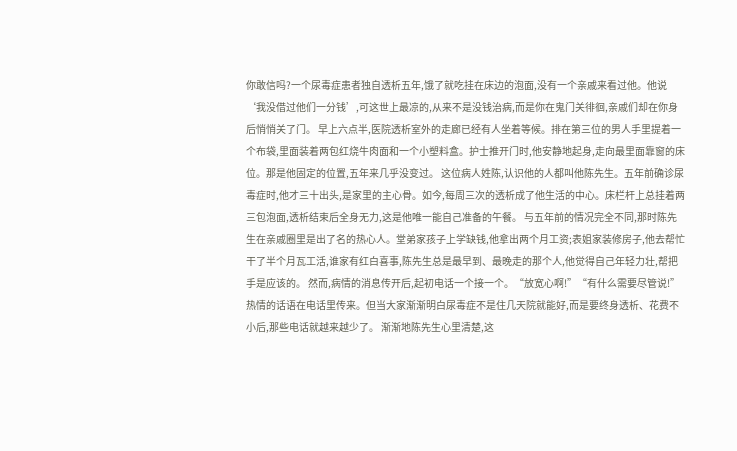你敢信吗?一个尿毒症患者独自透析五年,饿了就吃挂在床边的泡面,没有一个亲戚来看过他。他说‘我没借过他们一分钱’,可这世上最凉的,从来不是没钱治病,而是你在鬼门关徘徊,亲戚们却在你身后悄悄关了门。 早上六点半,医院透析室外的走廊已经有人坐着等候。排在第三位的男人手里提着一个布袋,里面装着两包红烧牛肉面和一个小塑料盒。护士推开门时,他安静地起身,走向最里面靠窗的床位。那是他固定的位置,五年来几乎没变过。 这位病人姓陈,认识他的人都叫他陈先生。五年前确诊尿毒症时,他才三十出头,是家里的主心骨。如今,每周三次的透析成了他生活的中心。床栏杆上总挂着两三包泡面,透析结束后全身无力,这是他唯一能自己准备的午餐。 与五年前的情况完全不同,那时陈先生在亲戚圈里是出了名的热心人。堂弟家孩子上学缺钱,他拿出两个月工资;表姐家装修房子,他去帮忙干了半个月瓦工活,谁家有红白喜事,陈先生总是最早到、最晚走的那个人,他觉得自己年轻力壮,帮把手是应该的。 然而,病情的消息传开后,起初电话一个接一个。“放宽心啊!”“有什么需要尽管说!”热情的话语在电话里传来。但当大家渐渐明白尿毒症不是住几天院就能好,而是要终身透析、花费不小后,那些电话就越来越少了。 渐渐地陈先生心里清楚,这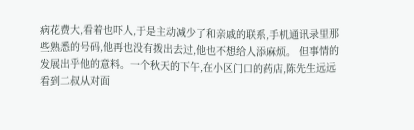病花费大,看着也吓人,于是主动减少了和亲戚的联系,手机通讯录里那些熟悉的号码,他再也没有拨出去过,他也不想给人添麻烦。 但事情的发展出乎他的意料。一个秋天的下午,在小区门口的药店,陈先生远远看到二叔从对面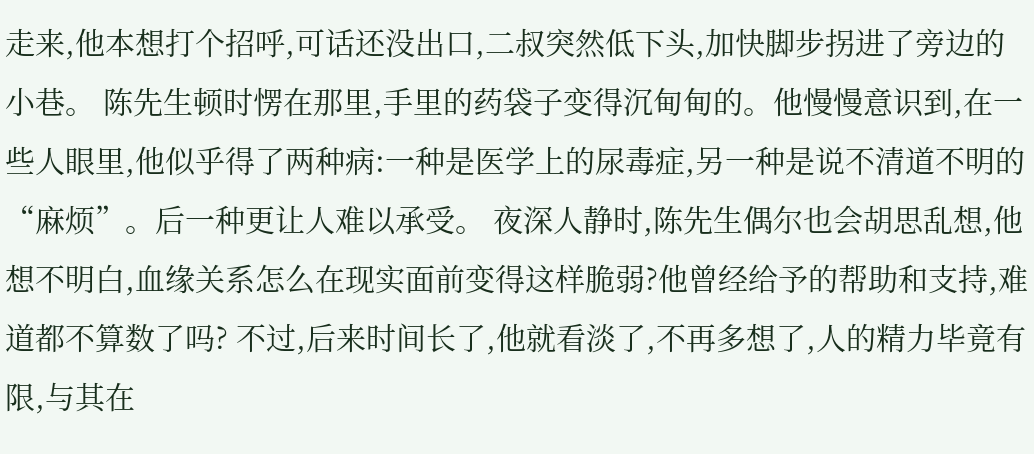走来,他本想打个招呼,可话还没出口,二叔突然低下头,加快脚步拐进了旁边的小巷。 陈先生顿时愣在那里,手里的药袋子变得沉甸甸的。他慢慢意识到,在一些人眼里,他似乎得了两种病:一种是医学上的尿毒症,另一种是说不清道不明的“麻烦”。后一种更让人难以承受。 夜深人静时,陈先生偶尔也会胡思乱想,他想不明白,血缘关系怎么在现实面前变得这样脆弱?他曾经给予的帮助和支持,难道都不算数了吗? 不过,后来时间长了,他就看淡了,不再多想了,人的精力毕竟有限,与其在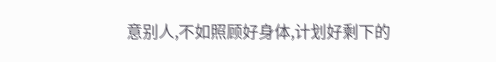意别人,不如照顾好身体,计划好剩下的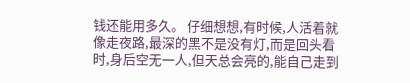钱还能用多久。 仔细想想,有时候,人活着就像走夜路,最深的黑不是没有灯,而是回头看时,身后空无一人,但天总会亮的,能自己走到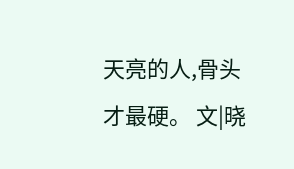天亮的人,骨头才最硬。 文|晓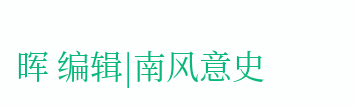晖 编辑|南风意史